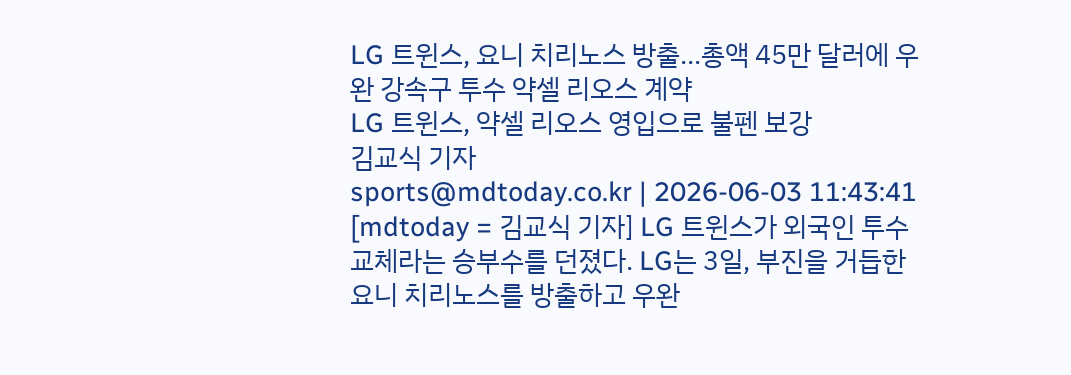LG 트윈스, 요니 치리노스 방출...총액 45만 달러에 우완 강속구 투수 약셀 리오스 계약
LG 트윈스, 약셀 리오스 영입으로 불펜 보강
김교식 기자
sports@mdtoday.co.kr | 2026-06-03 11:43:41
[mdtoday = 김교식 기자] LG 트윈스가 외국인 투수 교체라는 승부수를 던졌다. LG는 3일, 부진을 거듭한 요니 치리노스를 방출하고 우완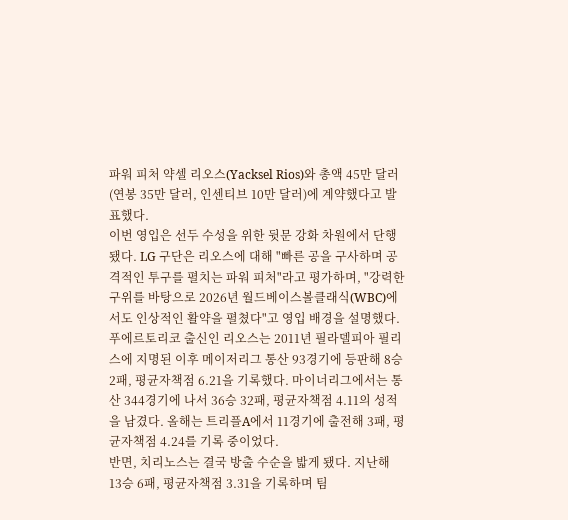파워 피처 약셀 리오스(Yacksel Rios)와 총액 45만 달러(연봉 35만 달러, 인센티브 10만 달러)에 계약했다고 발표했다.
이번 영입은 선두 수성을 위한 뒷문 강화 차원에서 단행됐다. LG 구단은 리오스에 대해 "빠른 공을 구사하며 공격적인 투구를 펼치는 파워 피처"라고 평가하며, "강력한 구위를 바탕으로 2026년 월드베이스볼클래식(WBC)에서도 인상적인 활약을 펼쳤다"고 영입 배경을 설명했다.
푸에르토리코 출신인 리오스는 2011년 필라델피아 필리스에 지명된 이후 메이저리그 통산 93경기에 등판해 8승 2패, 평균자책점 6.21을 기록했다. 마이너리그에서는 통산 344경기에 나서 36승 32패, 평균자책점 4.11의 성적을 남겼다. 올해는 트리플A에서 11경기에 출전해 3패, 평균자책점 4.24를 기록 중이었다.
반면, 치리노스는 결국 방출 수순을 밟게 됐다. 지난해 13승 6패, 평균자책점 3.31을 기록하며 팀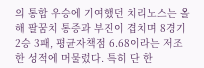의 통합 우승에 기여했던 치리노스는 올해 팔꿈치 통증과 부진이 겹치며 8경기 2승 3패, 평균자책점 6.68이라는 저조한 성적에 머물렀다. 특히 단 한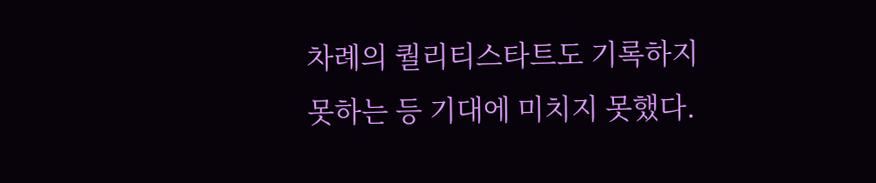차례의 퀄리티스타트도 기록하지 못하는 등 기대에 미치지 못했다.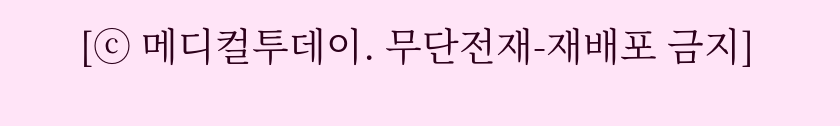[ⓒ 메디컬투데이. 무단전재-재배포 금지]